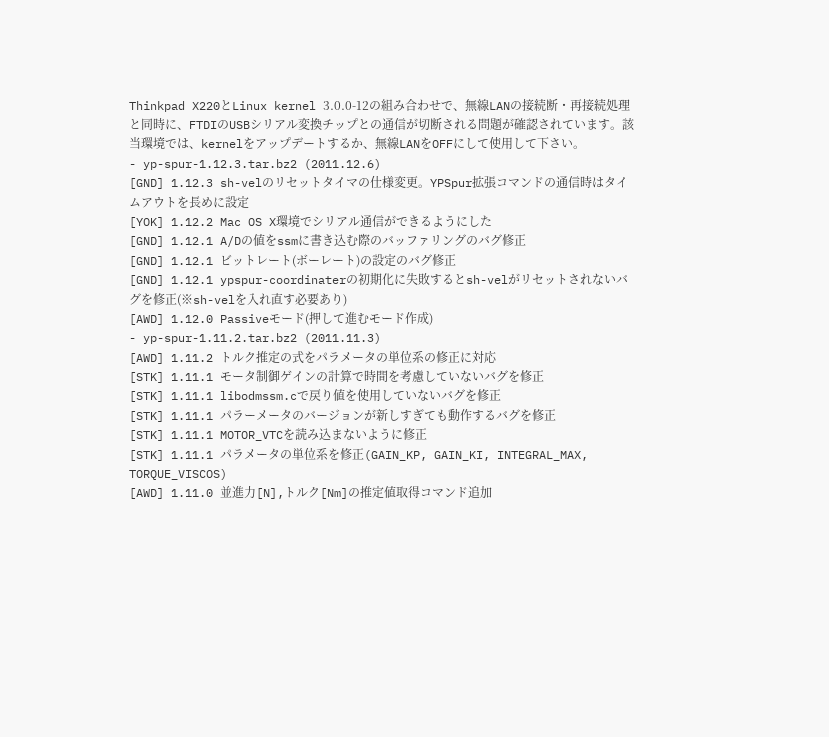Thinkpad X220とLinux kernel 3.0.0-12の組み合わせで、無線LANの接続断・再接続処理と同時に、FTDIのUSBシリアル変換チップとの通信が切断される問題が確認されています。該当環境では、kernelをアップデートするか、無線LANをOFFにして使用して下さい。
- yp-spur-1.12.3.tar.bz2 (2011.12.6)
[GND] 1.12.3 sh-velのリセットタイマの仕様変更。YPSpur拡張コマンドの通信時はタイムアウトを長めに設定
[YOK] 1.12.2 Mac OS X環境でシリアル通信ができるようにした
[GND] 1.12.1 A/Dの値をssmに書き込む際のバッファリングのバグ修正
[GND] 1.12.1 ビットレート(ボーレート)の設定のバグ修正
[GND] 1.12.1 ypspur-coordinaterの初期化に失敗するとsh-velがリセットされないバグを修正(※sh-velを入れ直す必要あり)
[AWD] 1.12.0 Passiveモード(押して進むモード作成)
- yp-spur-1.11.2.tar.bz2 (2011.11.3)
[AWD] 1.11.2 トルク推定の式をパラメータの単位系の修正に対応
[STK] 1.11.1 モータ制御ゲインの計算で時間を考慮していないバグを修正
[STK] 1.11.1 libodmssm.cで戻り値を使用していないバグを修正
[STK] 1.11.1 パラーメータのバージョンが新しすぎても動作するバグを修正
[STK] 1.11.1 MOTOR_VTCを読み込まないように修正
[STK] 1.11.1 パラメータの単位系を修正(GAIN_KP, GAIN_KI, INTEGRAL_MAX, TORQUE_VISCOS)
[AWD] 1.11.0 並進力[N],トルク[Nm]の推定値取得コマンド追加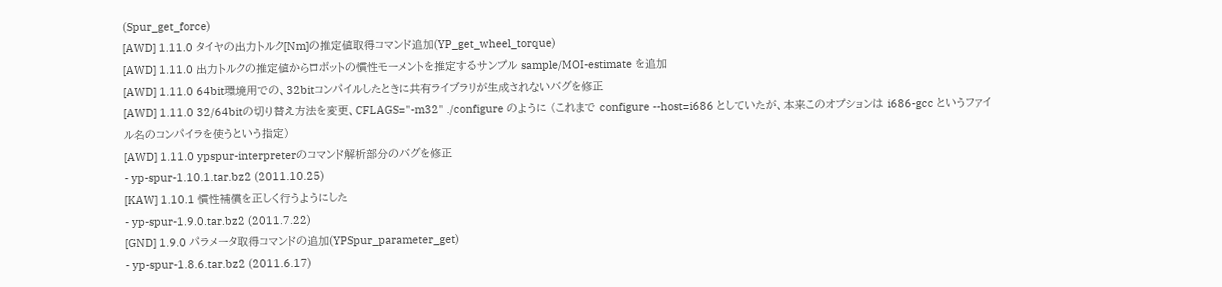(Spur_get_force)
[AWD] 1.11.0 タイヤの出力トルク[Nm]の推定値取得コマンド追加(YP_get_wheel_torque)
[AWD] 1.11.0 出力トルクの推定値からロボットの慣性モーメントを推定するサンプル sample/MOI-estimate を追加
[AWD] 1.11.0 64bit環境用での、32bitコンパイルしたときに共有ライブラリが生成されないバグを修正
[AWD] 1.11.0 32/64bitの切り替え方法を変更、CFLAGS="-m32" ./configure のように (これまで configure --host=i686 としていたが、本来このオプションは i686-gcc というファイル名のコンパイラを使うという指定)
[AWD] 1.11.0 ypspur-interpreterのコマンド解析部分のバグを修正
- yp-spur-1.10.1.tar.bz2 (2011.10.25)
[KAW] 1.10.1 慣性補償を正しく行うようにした
- yp-spur-1.9.0.tar.bz2 (2011.7.22)
[GND] 1.9.0 パラメータ取得コマンドの追加(YPSpur_parameter_get)
- yp-spur-1.8.6.tar.bz2 (2011.6.17)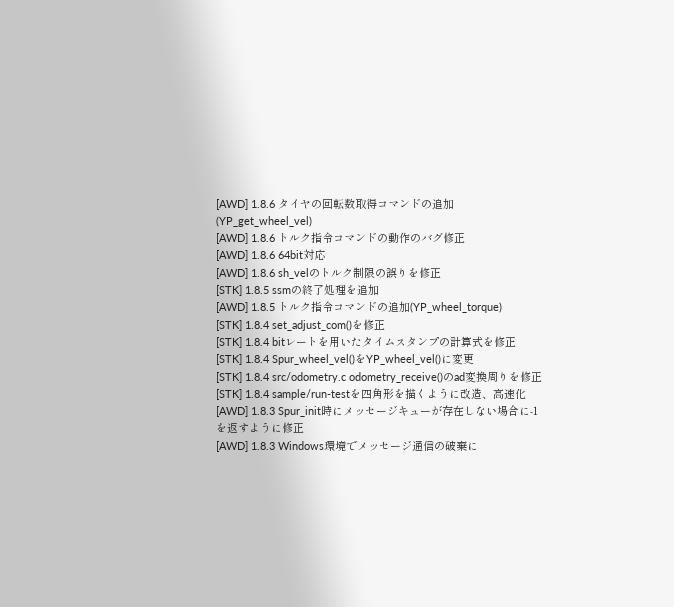[AWD] 1.8.6 タイヤの回転数取得コマンドの追加(YP_get_wheel_vel)
[AWD] 1.8.6 トルク指令コマンドの動作のバグ修正
[AWD] 1.8.6 64bit対応
[AWD] 1.8.6 sh_velのトルク制限の誤りを修正
[STK] 1.8.5 ssmの終了処理を追加
[AWD] 1.8.5 トルク指令コマンドの追加(YP_wheel_torque)
[STK] 1.8.4 set_adjust_com()を修正
[STK] 1.8.4 bitレートを用いたタイムスタンプの計算式を修正
[STK] 1.8.4 Spur_wheel_vel()をYP_wheel_vel()に変更
[STK] 1.8.4 src/odometry.c odometry_receive()のad変換周りを修正
[STK] 1.8.4 sample/run-testを四角形を描くように改造、高速化
[AWD] 1.8.3 Spur_init時にメッセージキューが存在しない場合に-1を返すように修正
[AWD] 1.8.3 Windows環境でメッセージ通信の破棄に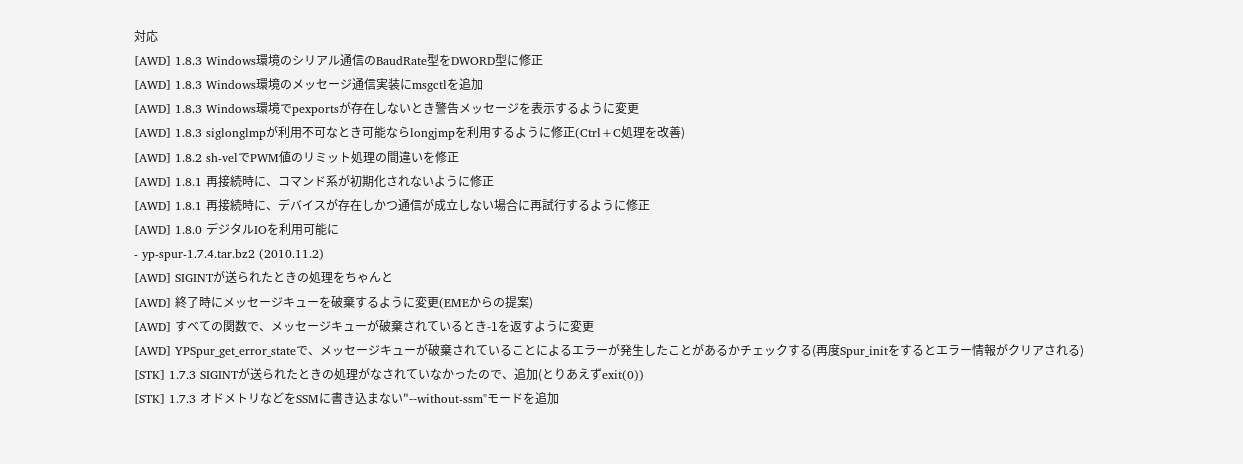対応
[AWD] 1.8.3 Windows環境のシリアル通信のBaudRate型をDWORD型に修正
[AWD] 1.8.3 Windows環境のメッセージ通信実装にmsgctlを追加
[AWD] 1.8.3 Windows環境でpexportsが存在しないとき警告メッセージを表示するように変更
[AWD] 1.8.3 siglonglmpが利用不可なとき可能ならlongjmpを利用するように修正(Ctrl+C処理を改善)
[AWD] 1.8.2 sh-velでPWM値のリミット処理の間違いを修正
[AWD] 1.8.1 再接続時に、コマンド系が初期化されないように修正
[AWD] 1.8.1 再接続時に、デバイスが存在しかつ通信が成立しない場合に再試行するように修正
[AWD] 1.8.0 デジタルIOを利用可能に
- yp-spur-1.7.4.tar.bz2 (2010.11.2)
[AWD] SIGINTが送られたときの処理をちゃんと
[AWD] 終了時にメッセージキューを破棄するように変更(EMEからの提案)
[AWD] すべての関数で、メッセージキューが破棄されているとき-1を返すように変更
[AWD] YPSpur_get_error_stateで、メッセージキューが破棄されていることによるエラーが発生したことがあるかチェックする(再度Spur_initをするとエラー情報がクリアされる)
[STK] 1.7.3 SIGINTが送られたときの処理がなされていなかったので、追加(とりあえずexit(0))
[STK] 1.7.3 オドメトリなどをSSMに書き込まない"--without-ssm"モードを追加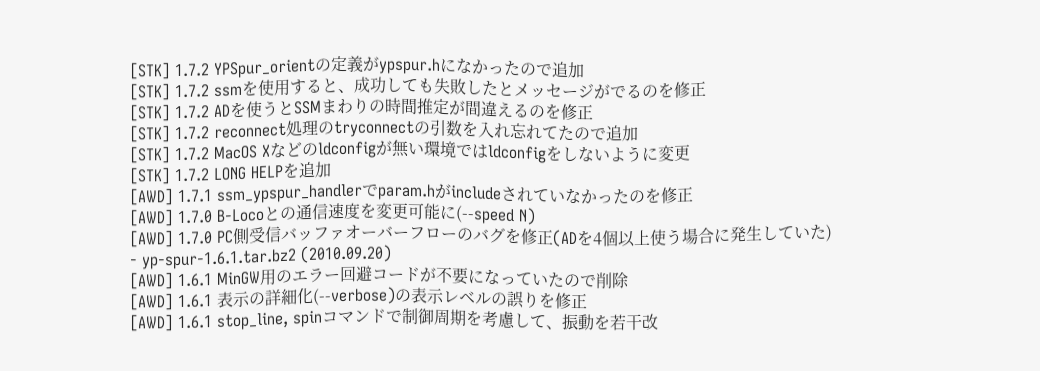[STK] 1.7.2 YPSpur_orientの定義がypspur.hになかったので追加
[STK] 1.7.2 ssmを使用すると、成功しても失敗したとメッセージがでるのを修正
[STK] 1.7.2 ADを使うとSSMまわりの時間推定が間違えるのを修正
[STK] 1.7.2 reconnect処理のtryconnectの引数を入れ忘れてたので追加
[STK] 1.7.2 MacOS Xなどのldconfigが無い環境ではldconfigをしないように変更
[STK] 1.7.2 LONG HELPを追加
[AWD] 1.7.1 ssm_ypspur_handlerでparam.hがincludeされていなかったのを修正
[AWD] 1.7.0 B-Locoとの通信速度を変更可能に(--speed N)
[AWD] 1.7.0 PC側受信バッファオーバーフローのバグを修正(ADを4個以上使う場合に発生していた)
- yp-spur-1.6.1.tar.bz2 (2010.09.20)
[AWD] 1.6.1 MinGW用のエラー回避コードが不要になっていたので削除
[AWD] 1.6.1 表示の詳細化(--verbose)の表示レベルの誤りを修正
[AWD] 1.6.1 stop_line, spinコマンドで制御周期を考慮して、振動を若干改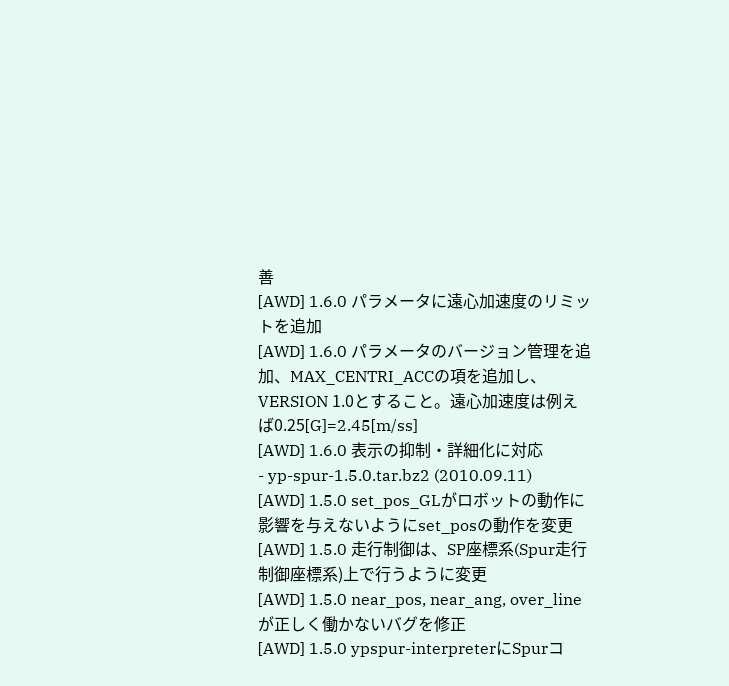善
[AWD] 1.6.0 パラメータに遠心加速度のリミットを追加
[AWD] 1.6.0 パラメータのバージョン管理を追加、MAX_CENTRI_ACCの項を追加し、VERSION 1.0とすること。遠心加速度は例えば0.25[G]=2.45[m/ss]
[AWD] 1.6.0 表示の抑制・詳細化に対応
- yp-spur-1.5.0.tar.bz2 (2010.09.11)
[AWD] 1.5.0 set_pos_GLがロボットの動作に影響を与えないようにset_posの動作を変更
[AWD] 1.5.0 走行制御は、SP座標系(Spur走行制御座標系)上で行うように変更
[AWD] 1.5.0 near_pos, near_ang, over_lineが正しく働かないバグを修正
[AWD] 1.5.0 ypspur-interpreterにSpurコ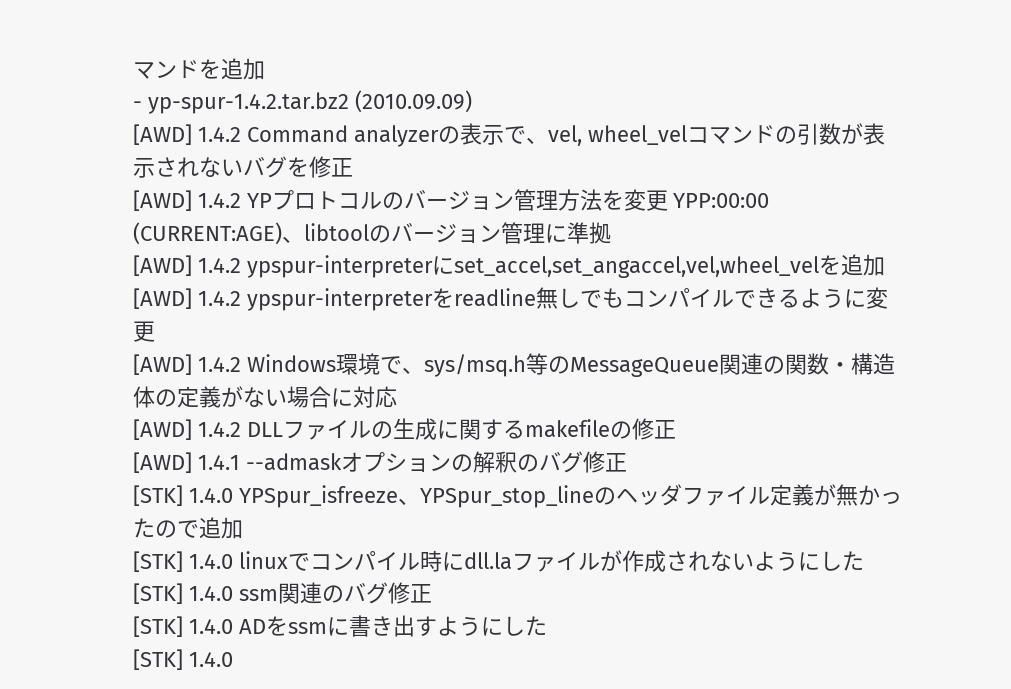マンドを追加
- yp-spur-1.4.2.tar.bz2 (2010.09.09)
[AWD] 1.4.2 Command analyzerの表示で、vel, wheel_velコマンドの引数が表示されないバグを修正
[AWD] 1.4.2 YPプロトコルのバージョン管理方法を変更 YPP:00:00 (CURRENT:AGE)、libtoolのバージョン管理に準拠
[AWD] 1.4.2 ypspur-interpreterにset_accel,set_angaccel,vel,wheel_velを追加
[AWD] 1.4.2 ypspur-interpreterをreadline無しでもコンパイルできるように変更
[AWD] 1.4.2 Windows環境で、sys/msq.h等のMessageQueue関連の関数・構造体の定義がない場合に対応
[AWD] 1.4.2 DLLファイルの生成に関するmakefileの修正
[AWD] 1.4.1 --admaskオプションの解釈のバグ修正
[STK] 1.4.0 YPSpur_isfreeze、YPSpur_stop_lineのヘッダファイル定義が無かったので追加
[STK] 1.4.0 linuxでコンパイル時にdll.laファイルが作成されないようにした
[STK] 1.4.0 ssm関連のバグ修正
[STK] 1.4.0 ADをssmに書き出すようにした
[STK] 1.4.0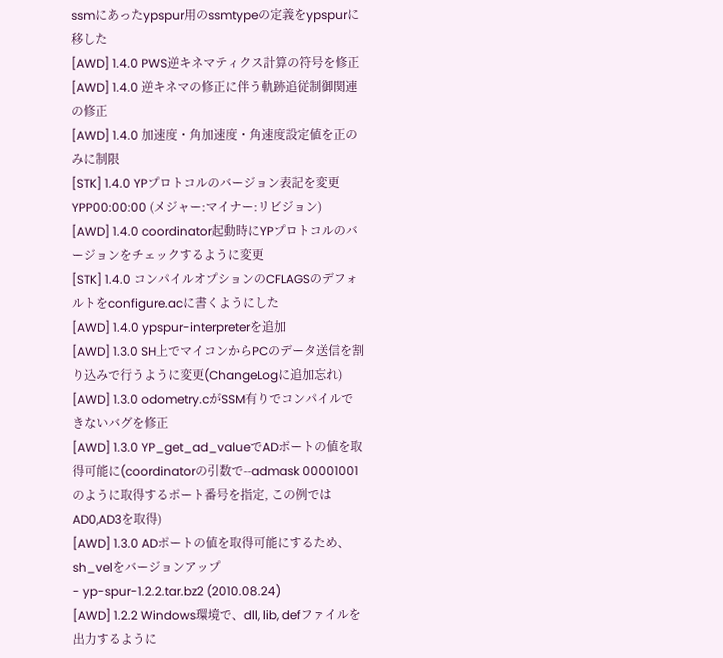ssmにあったypspur用のssmtypeの定義をypspurに移した
[AWD] 1.4.0 PWS逆キネマティクス計算の符号を修正
[AWD] 1.4.0 逆キネマの修正に伴う軌跡追従制御関連の修正
[AWD] 1.4.0 加速度・角加速度・角速度設定値を正のみに制限
[STK] 1.4.0 YPプロトコルのバージョン表記を変更 YPP00:00:00 (メジャー:マイナー:リビジョン)
[AWD] 1.4.0 coordinator起動時にYPプロトコルのバージョンをチェックするように変更
[STK] 1.4.0 コンパイルオプションのCFLAGSのデフォルトをconfigure.acに書くようにした
[AWD] 1.4.0 ypspur-interpreterを追加
[AWD] 1.3.0 SH上でマイコンからPCのデータ送信を割り込みで行うように変更(ChangeLogに追加忘れ)
[AWD] 1.3.0 odometry.cがSSM有りでコンパイルできないバグを修正
[AWD] 1.3.0 YP_get_ad_valueでADポートの値を取得可能に(coordinatorの引数で--admask 00001001のように取得するポート番号を指定, この例ではAD0,AD3を取得)
[AWD] 1.3.0 ADポートの値を取得可能にするため、sh_velをバージョンアップ
- yp-spur-1.2.2.tar.bz2 (2010.08.24)
[AWD] 1.2.2 Windows環境で、dll, lib, defファイルを出力するように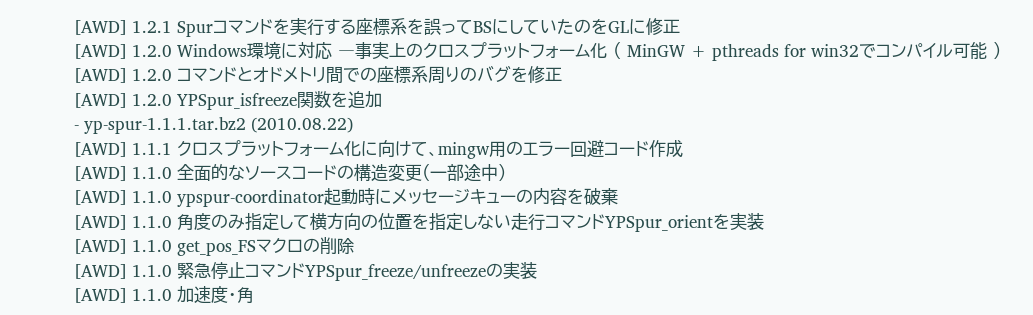[AWD] 1.2.1 Spurコマンドを実行する座標系を誤ってBSにしていたのをGLに修正
[AWD] 1.2.0 Windows環境に対応 ―事実上のクロスプラットフォーム化 ( MinGW + pthreads for win32でコンパイル可能 )
[AWD] 1.2.0 コマンドとオドメトリ間での座標系周りのバグを修正
[AWD] 1.2.0 YPSpur_isfreeze関数を追加
- yp-spur-1.1.1.tar.bz2 (2010.08.22)
[AWD] 1.1.1 クロスプラットフォーム化に向けて、mingw用のエラー回避コード作成
[AWD] 1.1.0 全面的なソースコードの構造変更(一部途中)
[AWD] 1.1.0 ypspur-coordinator起動時にメッセージキューの内容を破棄
[AWD] 1.1.0 角度のみ指定して横方向の位置を指定しない走行コマンドYPSpur_orientを実装
[AWD] 1.1.0 get_pos_FSマクロの削除
[AWD] 1.1.0 緊急停止コマンドYPSpur_freeze/unfreezeの実装
[AWD] 1.1.0 加速度・角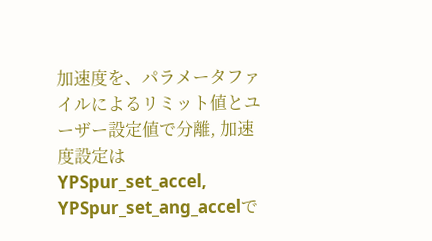加速度を、パラメータファイルによるリミット値とユーザー設定値で分離, 加速度設定はYPSpur_set_accel, YPSpur_set_ang_accelで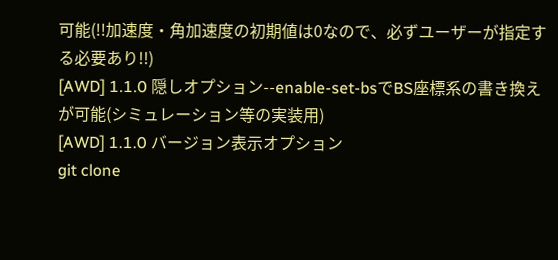可能(!!加速度・角加速度の初期値は0なので、必ずユーザーが指定する必要あり!!)
[AWD] 1.1.0 隠しオプション--enable-set-bsでBS座標系の書き換えが可能(シミュレーション等の実装用)
[AWD] 1.1.0 バージョン表示オプション
git clone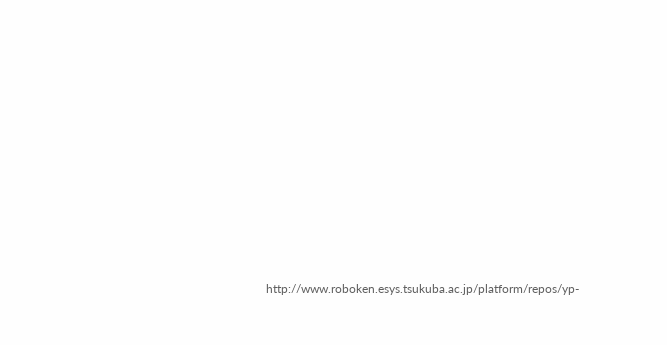http://www.roboken.esys.tsukuba.ac.jp/platform/repos/yp-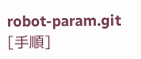robot-param.git [手順]